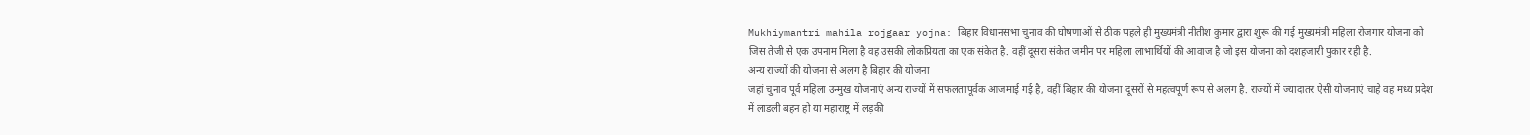Mukhiymantri mahila rojgaar yojna: बिहार विधानसभा चुनाव की घोषणाओं से ठीक पहले ही मुख्यमंत्री नीतीश कुमार द्वारा शुरू की गई मुख्यमंत्री महिला रोजगार योजना को जिस तेजी से एक उपनाम मिला है वह उसकी लोकप्रियता का एक संकेत है. वहीं दूसरा संकेत जमीन पर महिला लाभार्थियों की आवाज है जो इस योजना को दशहजारी पुकार रही है.
अन्य राज्यों की योजना से अलग है बिहार की योजना
जहां चुनाव पूर्व महिला उन्मुख योजनाएं अन्य राज्यों में सफलतापूर्वक आजमाई गई है, वहीं बिहार की योजना दूसरों से महत्वपूर्ण रूप से अलग है. राज्यों में ज्यादातर ऐसी योजनाएं चाहे वह मध्य प्रदेश में लाडली बहन हो या महाराष्ट्र में लड़की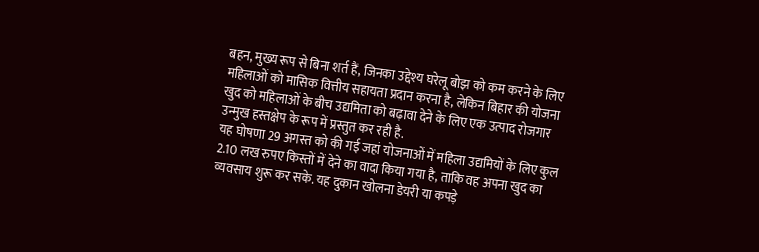बहन, मुख्य रूप से बिना शर्त हैं, जिनका उद्देश्य घरेलू बोझ को कम करने के लिए महिलाओं को मासिक वित्तीय सहायता प्रदान करना है, लेकिन बिहार की योजना खुद को महिलाओं के बीच उद्यमिता को बढ़ावा देने के लिए एक उत्पाद रोजगार उन्मुख हस्तक्षेप के रूप में प्रस्तुत कर रही है.
यह घोषणा 29 अगस्त को की गई जहां योजनाओं में महिला उद्यमियों के लिए कुल 2.10 लख रुपए किस्तों में देने का वादा किया गया है, ताकि वह अपना खुद का व्यवसाय शुरू कर सके. यह दुकान खोलना डेयरी या कपड़े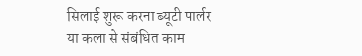सिलाई शुरू करना ब्यूटी पार्लर या कला से संबंधित काम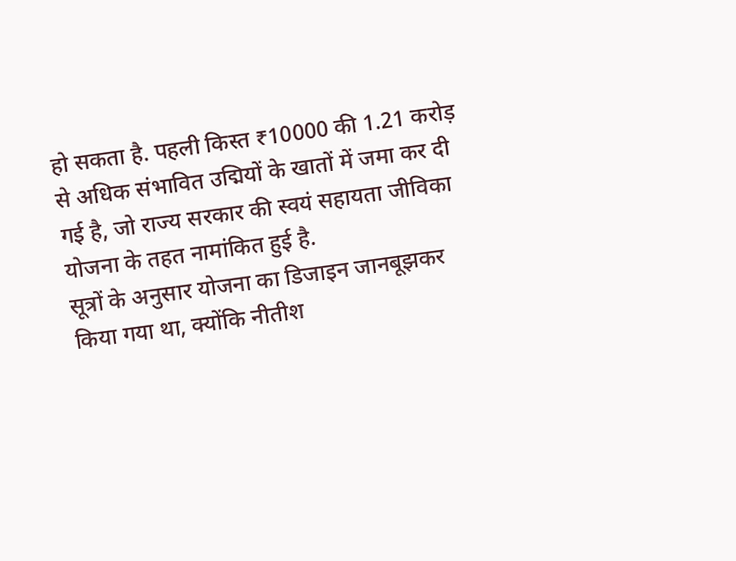हो सकता है. पहली किस्त ₹10000 की 1.21 करोड़ से अधिक संभावित उद्मियों के खातों में जमा कर दी गई है, जो राज्य सरकार की स्वयं सहायता जीविका योजना के तहत नामांकित हुई है.
सूत्रों के अनुसार योजना का डिजाइन जानबूझकर किया गया था, क्योंकि नीतीश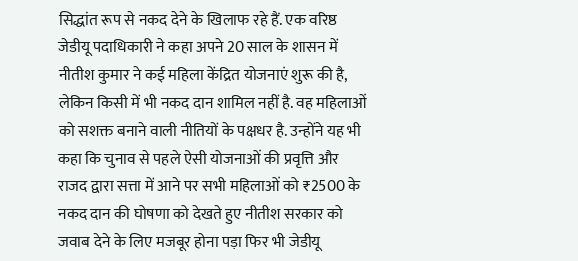सिद्धांत रूप से नकद देने के खिलाफ रहे हैं. एक वरिष्ठ जेडीयू पदाधिकारी ने कहा अपने 20 साल के शासन में नीतीश कुमार ने कई महिला केंद्रित योजनाएं शुरू की है, लेकिन किसी में भी नकद दान शामिल नहीं है. वह महिलाओं को सशक्त बनाने वाली नीतियों के पक्षधर है. उन्होंने यह भी कहा कि चुनाव से पहले ऐसी योजनाओं की प्रवृत्ति और राजद द्वारा सत्ता में आने पर सभी महिलाओं को ₹2500 के नकद दान की घोषणा को देखते हुए नीतीश सरकार को जवाब देने के लिए मजबूर होना पड़ा फिर भी जेडीयू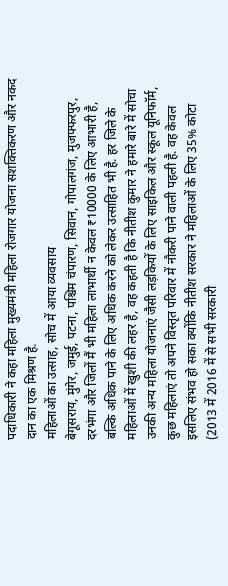पदाधिकारी ने कहा महिला मुख्यमंत्री महिला रोजगार योजना सशक्तिकरण और नकद दान का एक मिश्रण है.
महिलाओं का उत्साह, सोच में आया व्यवसाय
बेगूसराय, मुंगेर, जमुई, पटना, पश्चिम चंपारण, सिवान, गोपालगंज, मुजफ्फरपुर, दरभंगा और जिलों मैं भी महिला लाभार्थी न केवल ₹10000 के लिए आभारी है, बल्कि अधिक पाने के लिए अधिक करने को लेकर उत्साहित भी है. हर जिले के महिलाओं में खुशी की लहर है, वह कहती है कि नीतीश कुमार ने हमारे बारे में सोचा उनकी अन्य महिला योजनाएं जैसी लड़कियों के लिए साइकिल और स्कूल यूनिफॉर्म, कुछ महिलाएं तो अपने विस्तृत परिवार में नौकरी पाने वाली पहली है. वह केवल इसलिए संभव हो सका क्योंकि नीतीश सरकार ने महिलाओं के लिए 35% कोटा (2013 में 2016 में से सभी सरकारी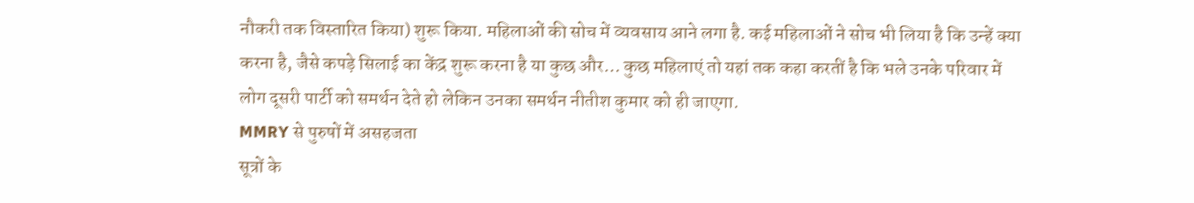नौकरी तक विस्तारित किया) शुरू किया. महिलाओं की सोच में व्यवसाय आने लगा है. कई महिलाओं ने सोच भी लिया है कि उन्हें क्या करना है, जैसे कपड़े सिलाई का केंद्र शुरू करना है या कुछ और… कुछ महिलाएं तो यहां तक कहा करतीं है कि भले उनके परिवार में लोग दूसरी पार्टी को समर्थन देते हो लेकिन उनका समर्थन नीतीश कुमार को ही जाएगा.
MMRY से पुरुषों में असहजता
सूत्रों के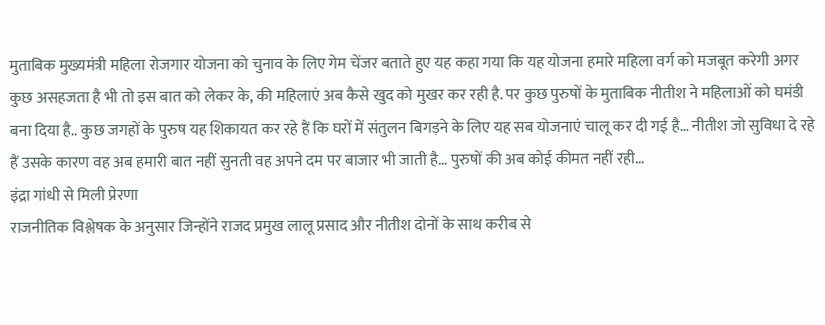मुताबिक मुख्यमंत्री महिला रोजगार योजना को चुनाव के लिए गेम चेंजर बताते हुए यह कहा गया कि यह योजना हमारे महिला वर्ग को मजबूत करेगी अगर कुछ असहजता है भी तो इस बात को लेकर के, की महिलाएं अब कैसे खुद को मुखर कर रही है. पर कुछ पुरुषों के मुताबिक नीतीश ने महिलाओं को घमंडी बना दिया है.. कुछ जगहों के पुरुष यह शिकायत कर रहे हैं कि घरों में संतुलन बिगड़ने के लिए यह सब योजनाएं चालू कर दी गई है… नीतीश जो सुविधा दे रहे हैं उसके कारण वह अब हमारी बात नहीं सुनती वह अपने दम पर बाजार भी जाती है… पुरुषों की अब कोई कीमत नहीं रही…
इंद्रा गांधी से मिली प्रेरणा
राजनीतिक विश्लेषक के अनुसार जिन्होंने राजद प्रमुख लालू प्रसाद और नीतीश दोनों के साथ करीब से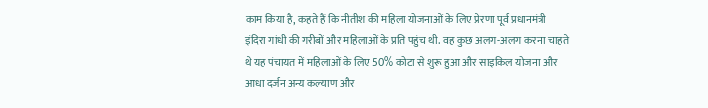काम किया है, कहते हैं कि नीतीश की महिला योजनाओं के लिए प्रेरणा पूर्व प्रधानमंत्री इंदिरा गांधी की गरीबों और महिलाओं के प्रति पहुंच थी. वह कुछ अलग-अलग करना चाहते थे यह पंचायत में महिलाओं के लिए 50% कोटा से शुरू हुआ और साइकिल योजना और आधा दर्जन अन्य कल्याण और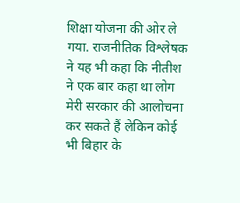शिक्षा योजना की ओर ले गया. राजनीतिक विश्लेषक ने यह भी कहा कि नीतीश ने एक बार कहा था लोग मेरी सरकार की आलोचना कर सकते हैं लेकिन कोई भी बिहार के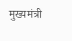मुख्यमंत्री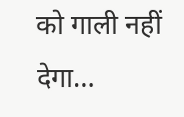को गाली नहीं देगा…